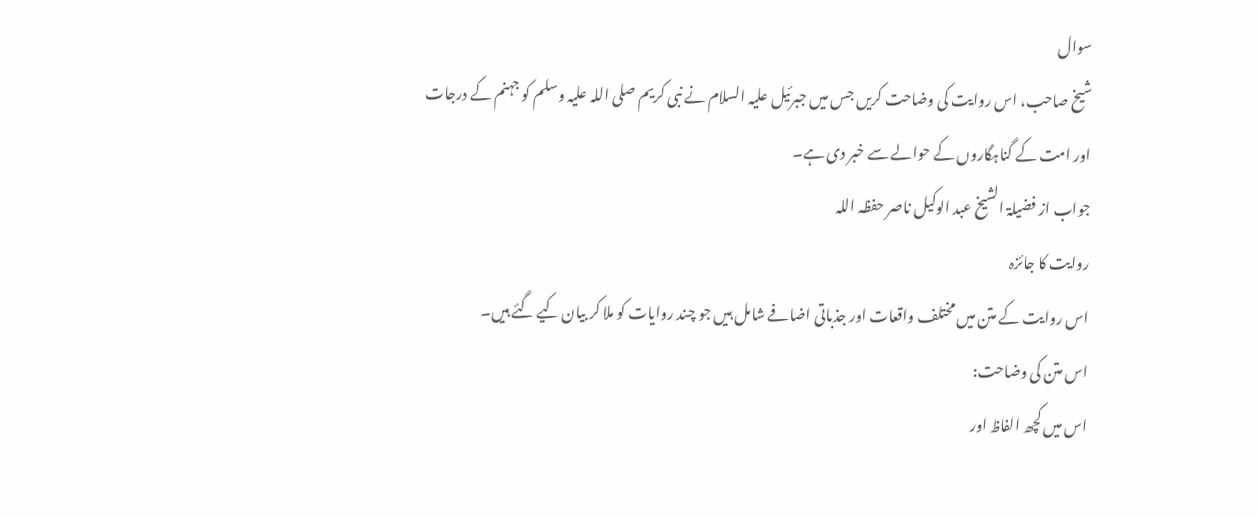سوال
شیخ صاحب، اس روایت کی وضاحت کریں جس میں جبرئیل علیہ السلام نے نبی کریم صلی اللہ علیہ وسلم کو جہنم کے درجات اور امت کے گناہگاروں کے حوالے سے خبر دی ہے۔
جواب از فضیلۃ الشیخ عبد الوکیل ناصر حفظہ اللہ
روایت کا جائزہ
اس روایت کے متن میں مختلف واقعات اور جذباتی اضافے شامل ہیں جو چند روایات کو ملا کر بیان کیے گئے ہیں۔
اس متن کی وضاحت:
اس میں کچھ الفاظ اور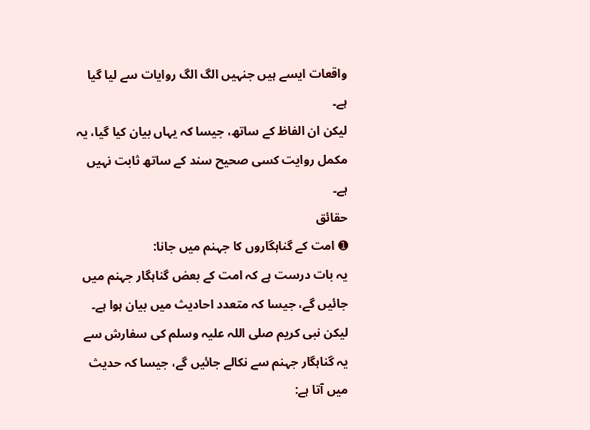واقعات ایسے ہیں جنہیں الگ الگ روایات سے لیا گیا ہے۔
لیکن ان الفاظ کے ساتھ، جیسا کہ یہاں بیان کیا گیا، یہ مکمل روایت کسی صحیح سند کے ساتھ ثابت نہیں ہے۔
حقائق
➊ امت کے گناہگاروں کا جہنم میں جانا:
یہ بات درست ہے کہ امت کے بعض گناہگار جہنم میں جائیں گے، جیسا کہ متعدد احادیث میں بیان ہوا ہے۔
لیکن نبی کریم صلی اللہ علیہ وسلم کی سفارش سے یہ گناہگار جہنم سے نکالے جائیں گے، جیسا کہ حدیث میں آتا ہے: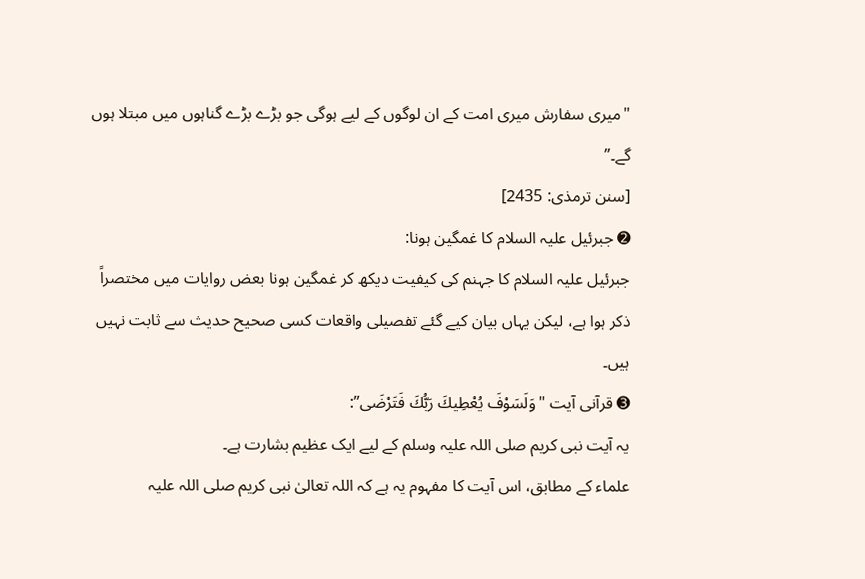"میری سفارش میری امت کے ان لوگوں کے لیے ہوگی جو بڑے بڑے گناہوں میں مبتلا ہوں گے۔”
[سنن ترمذی: 2435]
➋ جبرئیل علیہ السلام کا غمگین ہونا:
جبرئیل علیہ السلام کا جہنم کی کیفیت دیکھ کر غمگین ہونا بعض روایات میں مختصراً ذکر ہوا ہے، لیکن یہاں بیان کیے گئے تفصیلی واقعات کسی صحیح حدیث سے ثابت نہیں ہیں۔
➌ قرآنی آیت "وَلَسَوْفَ يُعْطِيكَ رَبُّكَ فَتَرْضَى”:
یہ آیت نبی کریم صلی اللہ علیہ وسلم کے لیے ایک عظیم بشارت ہے۔
علماء کے مطابق، اس آیت کا مفہوم یہ ہے کہ اللہ تعالیٰ نبی کریم صلی اللہ علیہ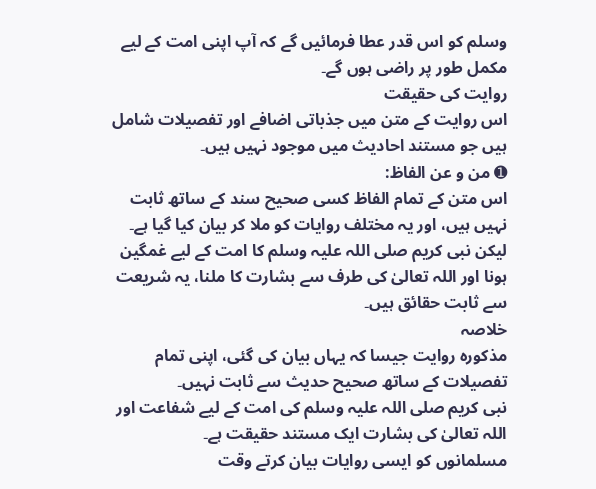وسلم کو اس قدر عطا فرمائیں گے کہ آپ اپنی امت کے لیے مکمل طور پر راضی ہوں گے۔
روایت کی حقیقت
اس روایت کے متن میں جذباتی اضافے اور تفصیلات شامل ہیں جو مستند احادیث میں موجود نہیں ہیں۔
➊ من و عن الفاظ:
اس متن کے تمام الفاظ کسی صحیح سند کے ساتھ ثابت نہیں ہیں، اور یہ مختلف روایات کو ملا کر بیان کیا گیا ہے۔
لیکن نبی کریم صلی اللہ علیہ وسلم کا امت کے لیے غمگین ہونا اور اللہ تعالیٰ کی طرف سے بشارت کا ملنا، یہ شریعت سے ثابت حقائق ہیں۔
خلاصہ
مذکورہ روایت جیسا کہ یہاں بیان کی گئی، اپنی تمام تفصیلات کے ساتھ صحیح حدیث سے ثابت نہیں۔
نبی کریم صلی اللہ علیہ وسلم کی امت کے لیے شفاعت اور اللہ تعالیٰ کی بشارت ایک مستند حقیقت ہے۔
مسلمانوں کو ایسی روایات بیان کرتے وقت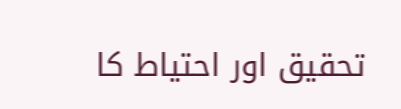تحقیق اور احتیاط کا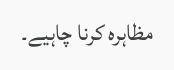مظاہرہ کرنا چاہیے۔